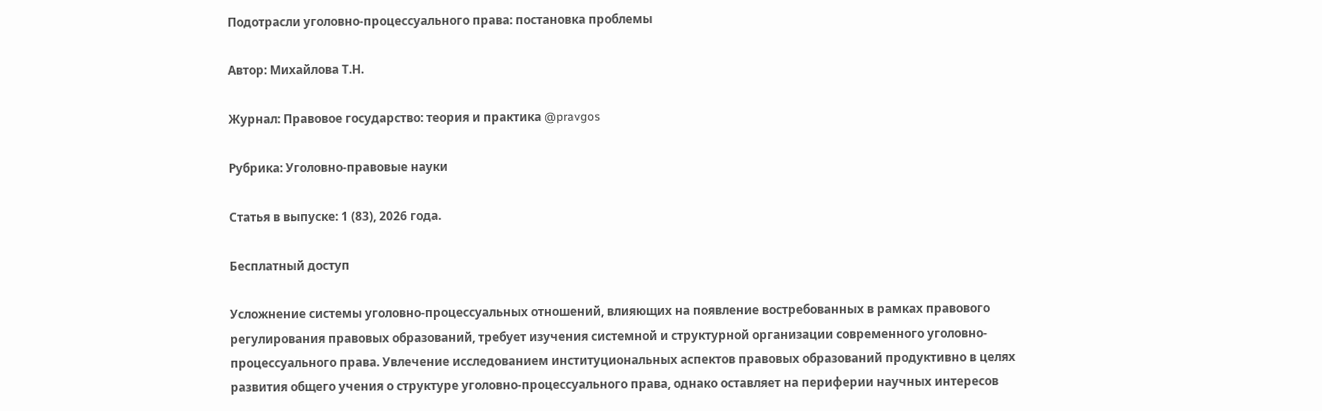Подотрасли уголовно-процессуального права: постановка проблемы

Автор: Михайлова Т.Н.

Журнал: Правовое государство: теория и практика @pravgos

Рубрика: Уголовно-правовые науки

Статья в выпуске: 1 (83), 2026 года.

Бесплатный доступ

Усложнение системы уголовно-процессуальных отношений, влияющих на появление востребованных в рамках правового регулирования правовых образований, требует изучения системной и структурной организации современного уголовно-процессуального права. Увлечение исследованием институциональных аспектов правовых образований продуктивно в целях развития общего учения о структуре уголовно-процессуального права, однако оставляет на периферии научных интересов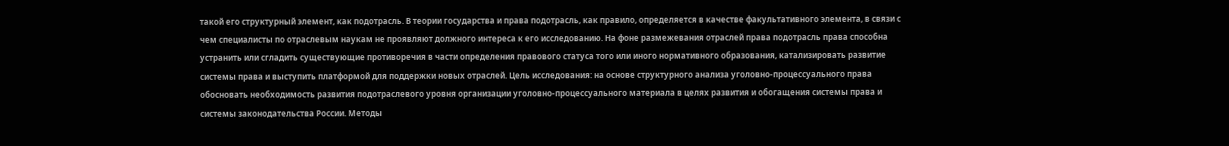такой его структурный элемент, как подотрасль. В теории государства и права подотрасль, как правило, определяется в качестве факультативного элемента, в связи с чем специалисты по отраслевым наукам не проявляют должного интереса к его исследованию. На фоне размежевания отраслей права подотрасль права способна устранить или сгладить существующие противоречия в части определения правового статуса того или иного нормативного образования, катализировать развитие системы права и выступить платформой для поддержки новых отраслей. Цель исследования: на основе структурного анализа уголовно-процессуального права обосновать необходимость развития подотраслевого уровня организации уголовно-процессуального материала в целях развития и обогащения системы права и системы законодательства России. Методы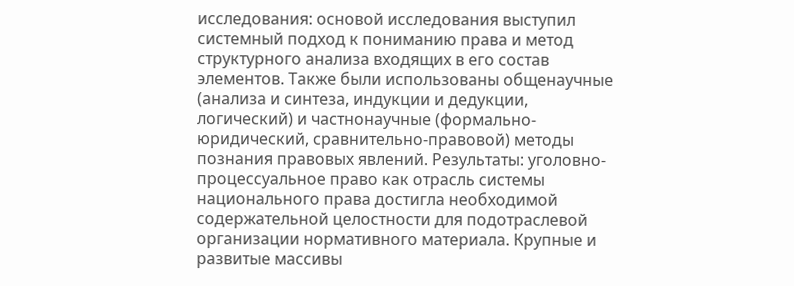исследования: основой исследования выступил системный подход к пониманию права и метод структурного анализа входящих в его состав элементов. Также были использованы общенаучные (анализа и синтеза, индукции и дедукции, логический) и частнонаучные (формально-юридический, сравнительно-правовой) методы познания правовых явлений. Результаты: уголовно-процессуальное право как отрасль системы национального права достигла необходимой содержательной целостности для подотраслевой организации нормативного материала. Крупные и развитые массивы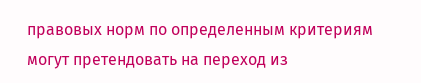правовых норм по определенным критериям могут претендовать на переход из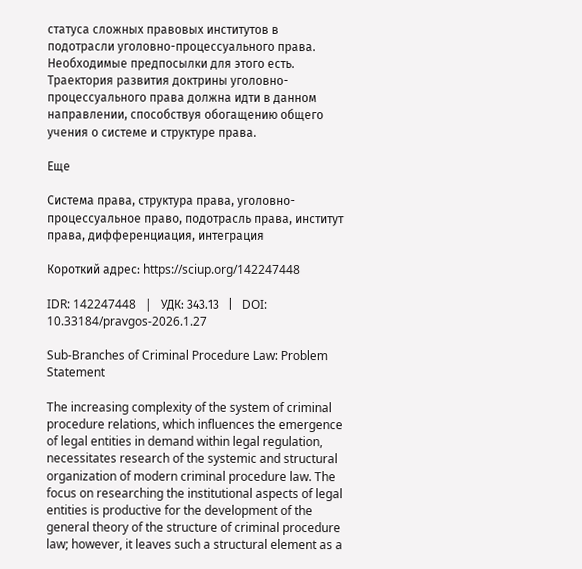статуса сложных правовых институтов в подотрасли уголовно-процессуального права. Необходимые предпосылки для этого есть. Траектория развития доктрины уголовно-процессуального права должна идти в данном направлении, способствуя обогащению общего учения о системе и структуре права.

Еще

Система права, структура права, уголовно-процессуальное право, подотрасль права, институт права, дифференциация, интеграция

Короткий адрес: https://sciup.org/142247448

IDR: 142247448   |   УДК: 343.13   |   DOI: 10.33184/pravgos-2026.1.27

Sub-Branches of Criminal Procedure Law: Problem Statement

The increasing complexity of the system of criminal procedure relations, which influences the emergence of legal entities in demand within legal regulation, necessitates research of the systemic and structural organization of modern criminal procedure law. The focus on researching the institutional aspects of legal entities is productive for the development of the general theory of the structure of criminal procedure law; however, it leaves such a structural element as a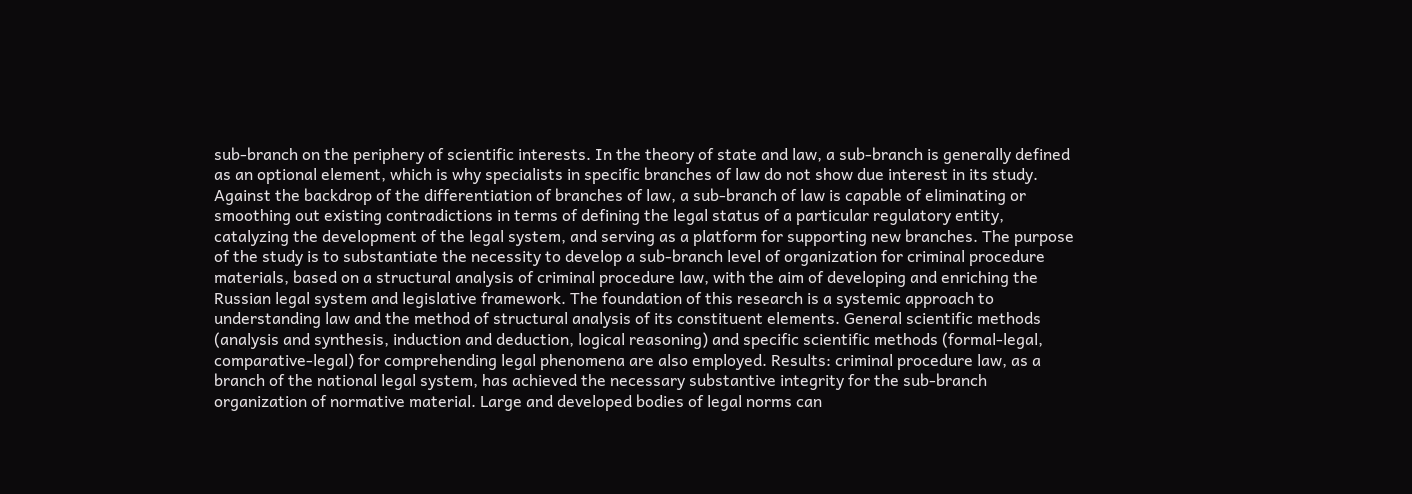sub-branch on the periphery of scientific interests. In the theory of state and law, a sub-branch is generally defined as an optional element, which is why specialists in specific branches of law do not show due interest in its study. Against the backdrop of the differentiation of branches of law, a sub-branch of law is capable of eliminating or smoothing out existing contradictions in terms of defining the legal status of a particular regulatory entity, catalyzing the development of the legal system, and serving as a platform for supporting new branches. The purpose of the study is to substantiate the necessity to develop a sub-branch level of organization for criminal procedure materials, based on a structural analysis of criminal procedure law, with the aim of developing and enriching the Russian legal system and legislative framework. The foundation of this research is a systemic approach to understanding law and the method of structural analysis of its constituent elements. General scientific methods (analysis and synthesis, induction and deduction, logical reasoning) and specific scientific methods (formal-legal, comparative-legal) for comprehending legal phenomena are also employed. Results: criminal procedure law, as a branch of the national legal system, has achieved the necessary substantive integrity for the sub-branch organization of normative material. Large and developed bodies of legal norms can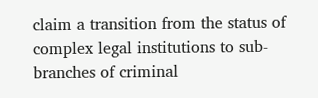claim a transition from the status of complex legal institutions to sub-branches of criminal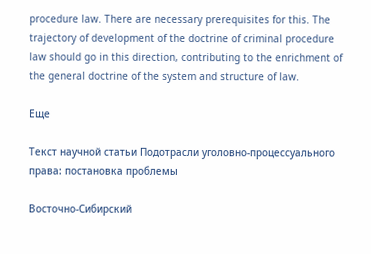procedure law. There are necessary prerequisites for this. The trajectory of development of the doctrine of criminal procedure law should go in this direction, contributing to the enrichment of the general doctrine of the system and structure of law.

Еще

Текст научной статьи Подотрасли уголовно-процессуального права: постановка проблемы

Восточно-Сибирский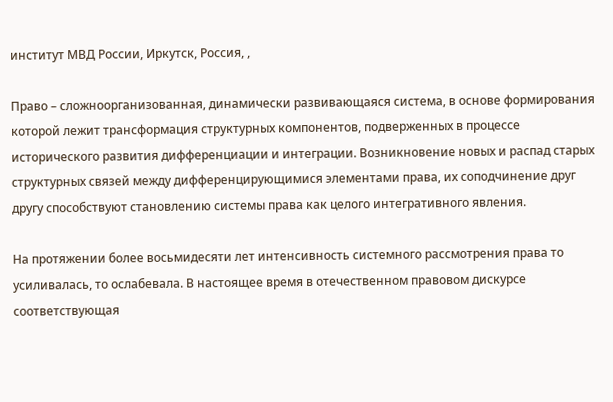институт МВД России, Иркутск, Россия, ,

Право – сложноорганизованная, динамически развивающаяся система, в основе формирования которой лежит трансформация структурных компонентов, подверженных в процессе исторического развития дифференциации и интеграции. Возникновение новых и распад старых структурных связей между дифференцирующимися элементами права, их соподчинение друг другу способствуют становлению системы права как целого интегративного явления.

На протяжении более восьмидесяти лет интенсивность системного рассмотрения права то усиливалась, то ослабевала. В настоящее время в отечественном правовом дискурсе соответствующая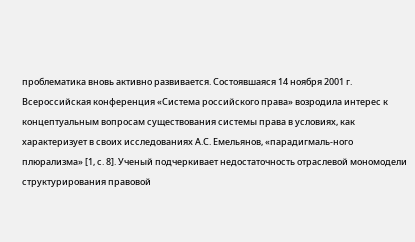проблематика вновь активно развивается. Состоявшаяся 14 ноября 2001 г. Всероссийская конференция «Система российского права» возродила интерес к концептуальным вопросам существования системы права в условиях, как характеризует в своих исследованиях А.С. Емельянов, «парадигмаль-ного плюрализма» [1, с. 8]. Ученый подчеркивает недостаточность отраслевой мономодели структурирования правовой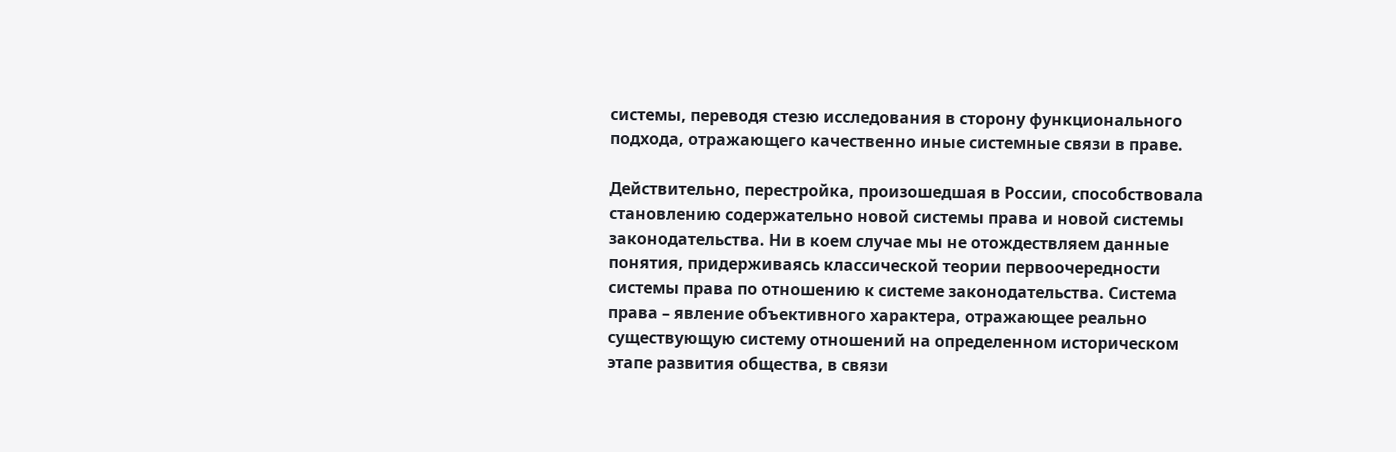системы, переводя стезю исследования в сторону функционального подхода, отражающего качественно иные системные связи в праве.

Действительно, перестройка, произошедшая в России, способствовала становлению содержательно новой системы права и новой системы законодательства. Ни в коем случае мы не отождествляем данные понятия, придерживаясь классической теории первоочередности системы права по отношению к системе законодательства. Система права – явление объективного характера, отражающее реально существующую систему отношений на определенном историческом этапе развития общества, в связи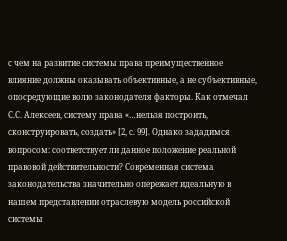с чем на развитие системы права преимущественное влияние должны оказывать объективные, а не субъективные, опосредующие волю законодателя факторы. Как отмечал С.С. Алексеев, систему права «…нельзя построить, сконструировать, создать» [2, с. 99]. Однако зададимся вопросом: соответствует ли данное положение реальной правовой действительности? Современная система законодательства значительно опережает идеальную в нашем представлении отраслевую модель российской системы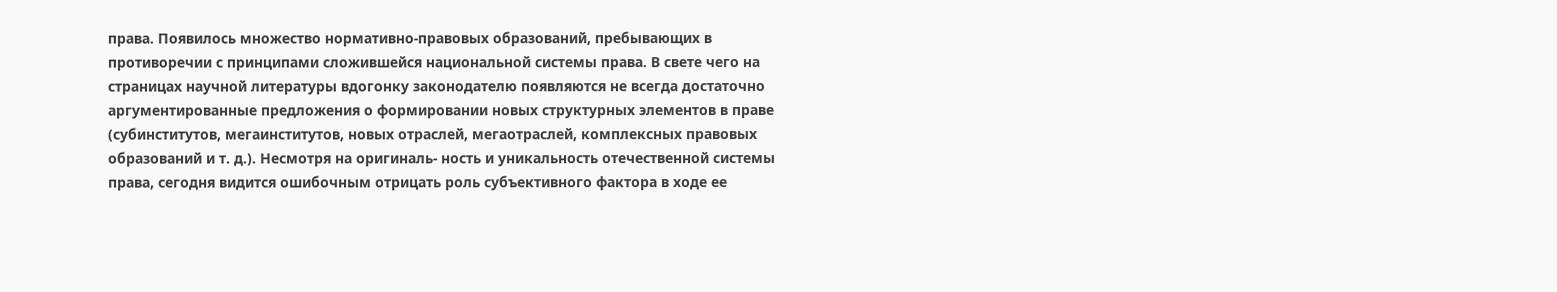права. Появилось множество нормативно-правовых образований, пребывающих в противоречии с принципами сложившейся национальной системы права. В свете чего на страницах научной литературы вдогонку законодателю появляются не всегда достаточно аргументированные предложения о формировании новых структурных элементов в праве (субинститутов, мегаинститутов, новых отраслей, мегаотраслей, комплексных правовых образований и т. д.). Несмотря на оригиналь- ность и уникальность отечественной системы права, сегодня видится ошибочным отрицать роль субъективного фактора в ходе ее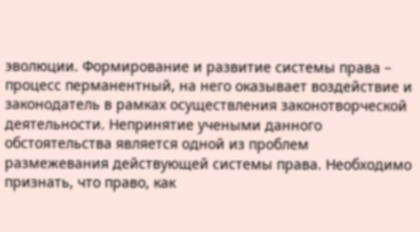эволюции. Формирование и развитие системы права – процесс перманентный, на него оказывает воздействие и законодатель в рамках осуществления законотворческой деятельности. Непринятие учеными данного обстоятельства является одной из проблем размежевания действующей системы права. Необходимо признать, что право, как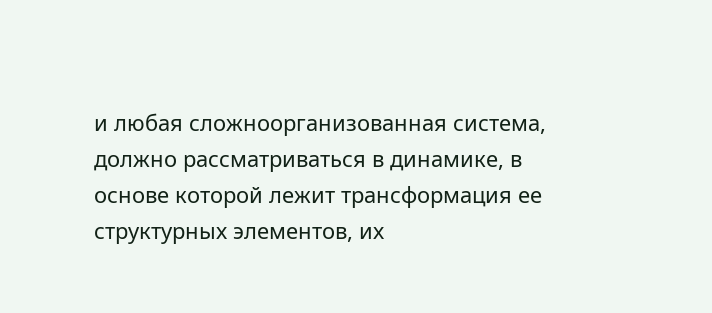и любая сложноорганизованная система, должно рассматриваться в динамике, в основе которой лежит трансформация ее структурных элементов, их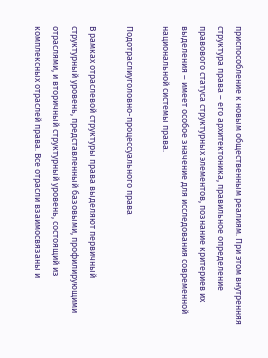приспособление к новым общественным реалиям. При этом внутренняя структура права – его архитектоника, правильное определение правового статуса структурных элементов, познание критериев их выделения – имеет особое значение для исследования современной национальной системы права.

Подотраслиуголовно-процессуального права

В рамках отраслевой структуры права выделяют первичный структурный уровень, представленный базовыми, профилирующими отраслями, и вторичный структурный уровень, состоящий из комплексных отраслей права. Все отрасли взаимосвязаны и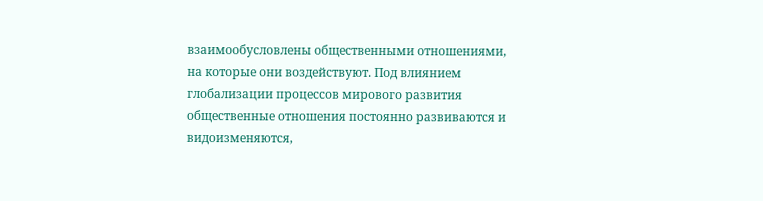взаимообусловлены общественными отношениями, на которые они воздействуют. Под влиянием глобализации процессов мирового развития общественные отношения постоянно развиваются и видоизменяются,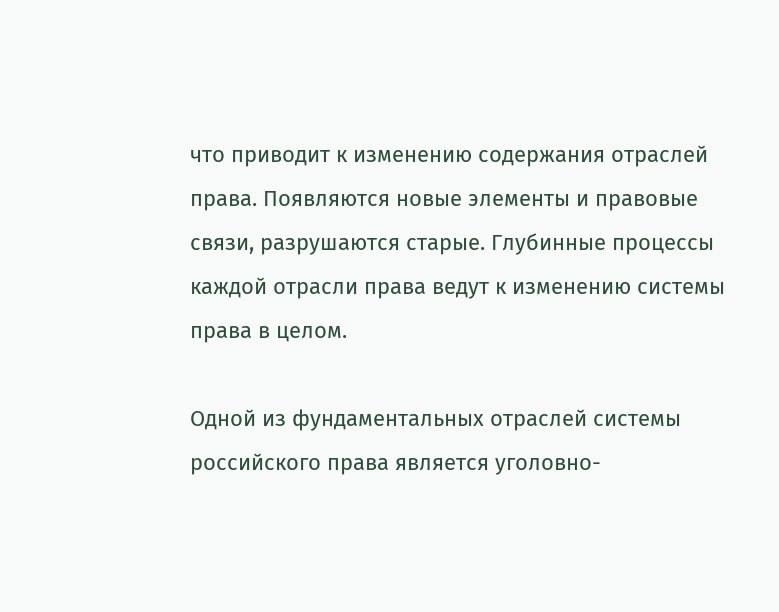что приводит к изменению содержания отраслей права. Появляются новые элементы и правовые связи, разрушаются старые. Глубинные процессы каждой отрасли права ведут к изменению системы права в целом.

Одной из фундаментальных отраслей системы российского права является уголовно-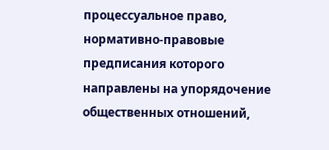процессуальное право, нормативно-правовые предписания которого направлены на упорядочение общественных отношений,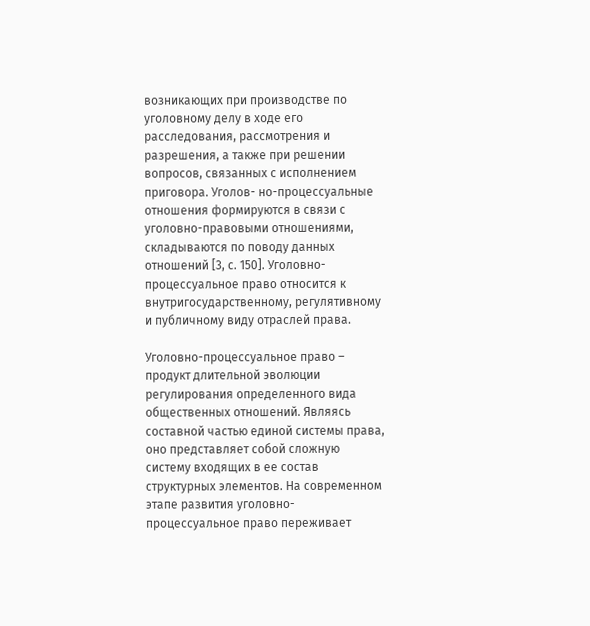возникающих при производстве по уголовному делу в ходе его расследования, рассмотрения и разрешения, а также при решении вопросов, связанных с исполнением приговора. Уголов- но-процессуальные отношения формируются в связи с уголовно-правовыми отношениями, складываются по поводу данных отношений [3, с. 150]. Уголовно-процессуальное право относится к внутригосударственному, регулятивному и публичному виду отраслей права.

Уголовно-процессуальное право – продукт длительной эволюции регулирования определенного вида общественных отношений. Являясь составной частью единой системы права, оно представляет собой сложную систему входящих в ее состав структурных элементов. На современном этапе развития уголовно-процессуальное право переживает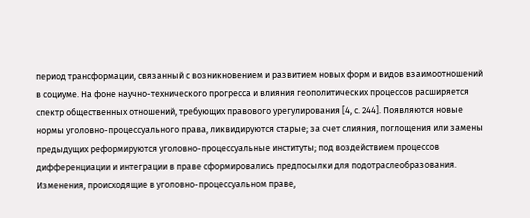период трансформации, связанный с возникновением и развитием новых форм и видов взаимоотношений в социуме. На фоне научно-технического прогресса и влияния геополитических процессов расширяется спектр общественных отношений, требующих правового урегулирования [4, с. 244]. Появляются новые нормы уголовно-процессуального права, ликвидируются старые; за счет слияния, поглощения или замены предыдущих реформируются уголовно-процессуальные институты; под воздействием процессов дифференциации и интеграции в праве сформировались предпосылки для подотраслеобразования. Изменения, происходящие в уголовно-процессуальном праве,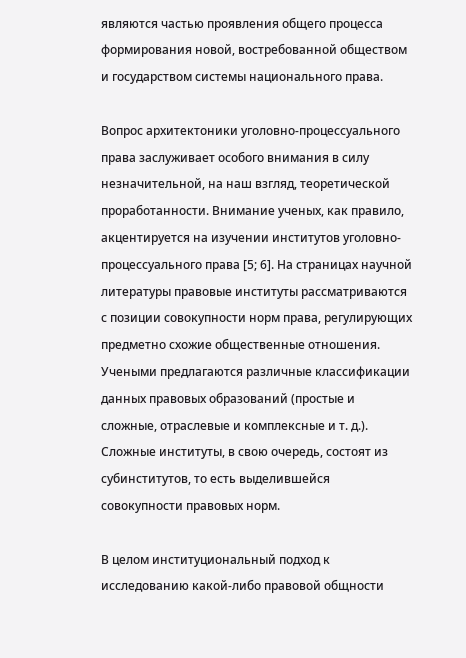являются частью проявления общего процесса формирования новой, востребованной обществом и государством системы национального права.

Вопрос архитектоники уголовно-процессуального права заслуживает особого внимания в силу незначительной, на наш взгляд, теоретической проработанности. Внимание ученых, как правило, акцентируется на изучении институтов уголовно-процессуального права [5; 6]. На страницах научной литературы правовые институты рассматриваются с позиции совокупности норм права, регулирующих предметно схожие общественные отношения. Учеными предлагаются различные классификации данных правовых образований (простые и сложные, отраслевые и комплексные и т. д.). Сложные институты, в свою очередь, состоят из субинститутов, то есть выделившейся совокупности правовых норм.

В целом институциональный подход к исследованию какой-либо правовой общности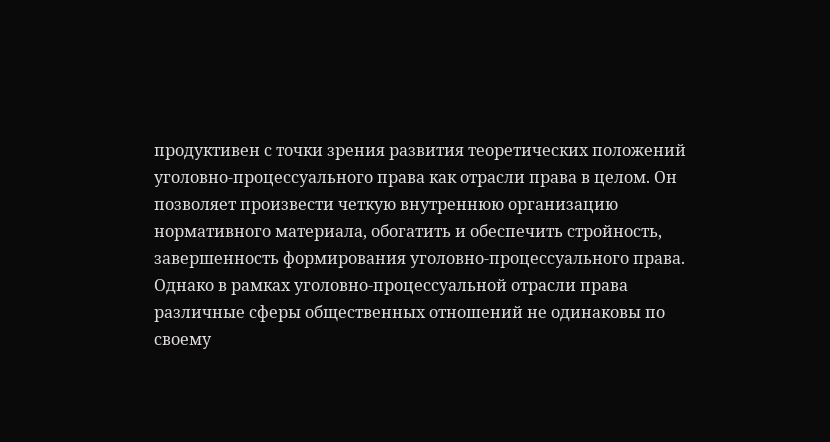продуктивен с точки зрения развития теоретических положений уголовно-процессуального права как отрасли права в целом. Он позволяет произвести четкую внутреннюю организацию нормативного материала, обогатить и обеспечить стройность, завершенность формирования уголовно-процессуального права. Однако в рамках уголовно-процессуальной отрасли права различные сферы общественных отношений не одинаковы по своему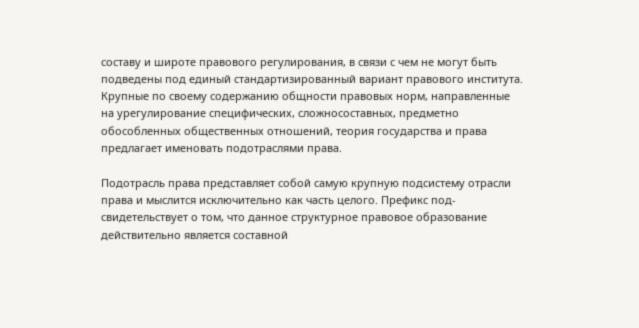составу и широте правового регулирования, в связи с чем не могут быть подведены под единый стандартизированный вариант правового института. Крупные по своему содержанию общности правовых норм, направленные на урегулирование специфических, сложносоставных, предметно обособленных общественных отношений, теория государства и права предлагает именовать подотраслями права.

Подотрасль права представляет собой самую крупную подсистему отрасли права и мыслится исключительно как часть целого. Префикс под- свидетельствует о том, что данное структурное правовое образование действительно является составной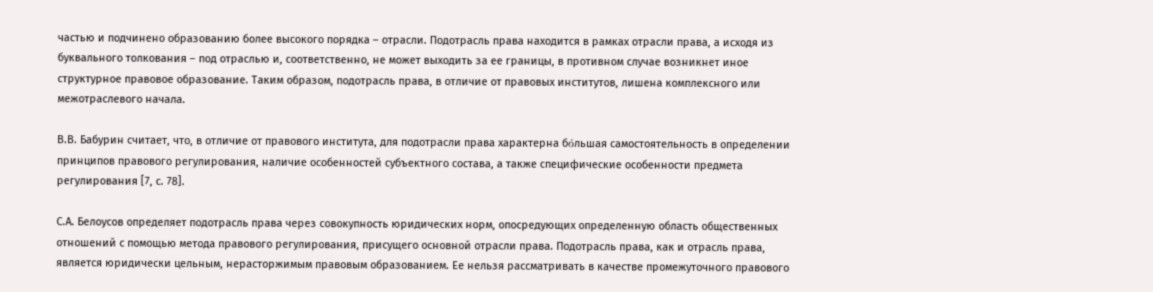частью и подчинено образованию более высокого порядка – отрасли. Подотрасль права находится в рамках отрасли права, а исходя из буквального толкования – под отраслью и, соответственно, не может выходить за ее границы, в противном случае возникнет иное структурное правовое образование. Таким образом, подотрасль права, в отличие от правовых институтов, лишена комплексного или межотраслевого начала.

В.В. Бабурин считает, что, в отличие от правового института, для подотрасли права характерна бόльшая самостоятельность в определении принципов правового регулирования, наличие особенностей субъектного состава, а также специфические особенности предмета регулирования [7, с. 78].

С.А. Белоусов определяет подотрасль права через совокупность юридических норм, опосредующих определенную область общественных отношений с помощью метода правового регулирования, присущего основной отрасли права. Подотрасль права, как и отрасль права, является юридически цельным, нерасторжимым правовым образованием. Ее нельзя рассматривать в качестве промежуточного правового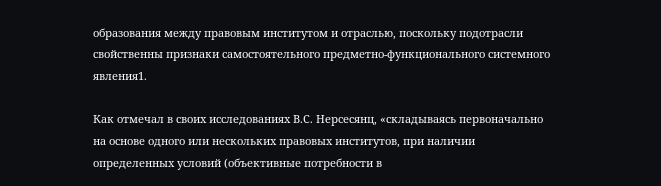образования между правовым институтом и отраслью, поскольку подотрасли свойственны признаки самостоятельного предметно-функционального системного явления1.

Как отмечал в своих исследованиях В.С. Нерсесянц, «складываясь первоначально на основе одного или нескольких правовых институтов, при наличии определенных условий (объективные потребности в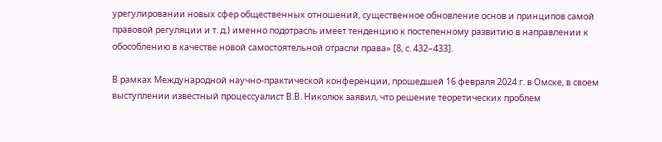урегулировании новых сфер общественных отношений, существенное обновление основ и принципов самой правовой регуляции и т. д.) именно подотрасль имеет тенденцию к постепенному развитию в направлении к обособлению в качестве новой самостоятельной отрасли права» [8, с. 432–433].

В рамках Международной научно-практической конференции, прошедшей 16 февраля 2024 г. в Омске, в своем выступлении известный процессуалист В.В. Николюк заявил, что решение теоретических проблем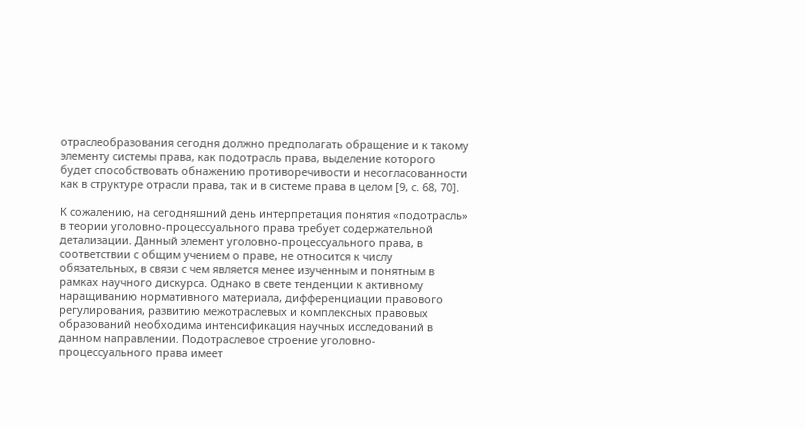отраслеобразования сегодня должно предполагать обращение и к такому элементу системы права, как подотрасль права, выделение которого будет способствовать обнажению противоречивости и несогласованности как в структуре отрасли права, так и в системе права в целом [9, с. 68, 70].

К сожалению, на сегодняшний день интерпретация понятия «подотрасль» в теории уголовно-процессуального права требует содержательной детализации. Данный элемент уголовно-процессуального права, в соответствии с общим учением о праве, не относится к числу обязательных, в связи с чем является менее изученным и понятным в рамках научного дискурса. Однако в свете тенденции к активному наращиванию нормативного материала, дифференциации правового регулирования, развитию межотраслевых и комплексных правовых образований необходима интенсификация научных исследований в данном направлении. Подотраслевое строение уголовно-процессуального права имеет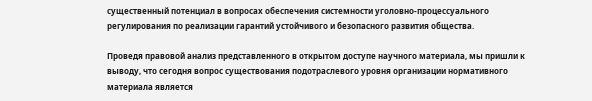существенный потенциал в вопросах обеспечения системности уголовно-процессуального регулирования по реализации гарантий устойчивого и безопасного развития общества.

Проведя правовой анализ представленного в открытом доступе научного материала, мы пришли к выводу, что сегодня вопрос существования подотраслевого уровня организации нормативного материала является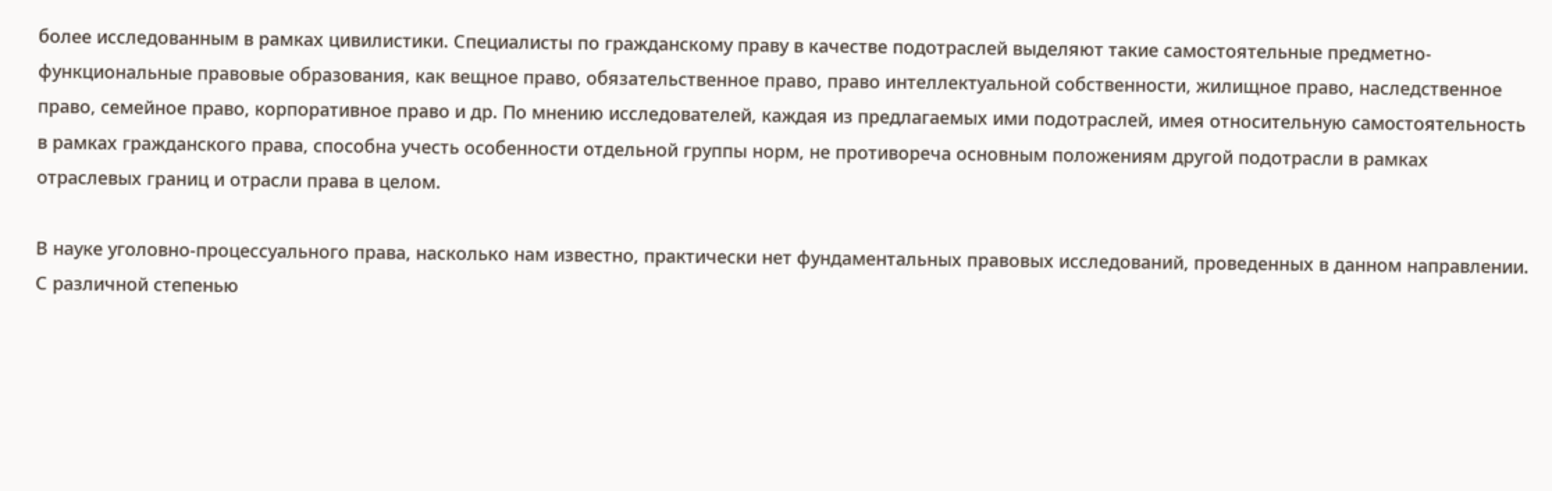более исследованным в рамках цивилистики. Специалисты по гражданскому праву в качестве подотраслей выделяют такие самостоятельные предметно-функциональные правовые образования, как вещное право, обязательственное право, право интеллектуальной собственности, жилищное право, наследственное право, семейное право, корпоративное право и др. По мнению исследователей, каждая из предлагаемых ими подотраслей, имея относительную самостоятельность в рамках гражданского права, способна учесть особенности отдельной группы норм, не противореча основным положениям другой подотрасли в рамках отраслевых границ и отрасли права в целом.

В науке уголовно-процессуального права, насколько нам известно, практически нет фундаментальных правовых исследований, проведенных в данном направлении. С различной степенью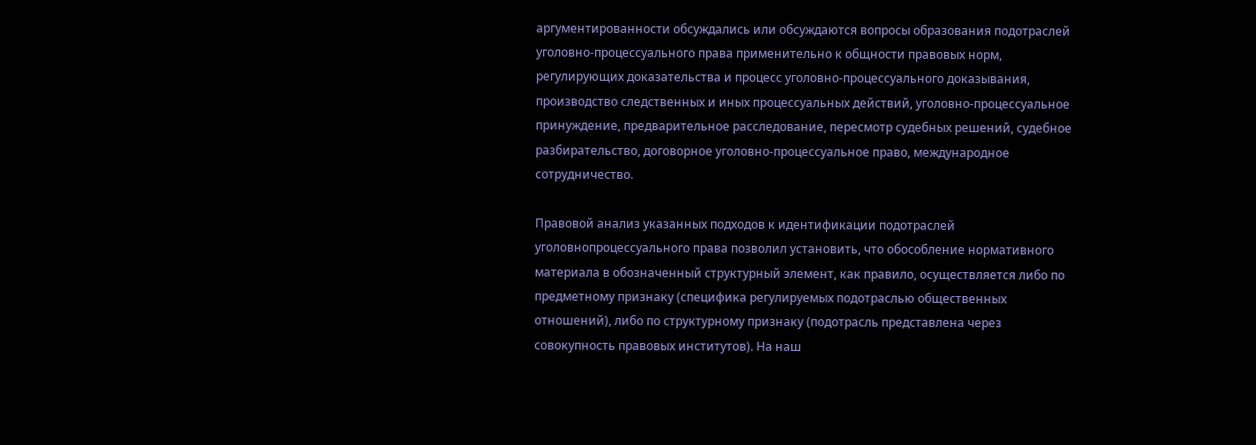аргументированности обсуждались или обсуждаются вопросы образования подотраслей уголовно-процессуального права применительно к общности правовых норм, регулирующих доказательства и процесс уголовно-процессуального доказывания, производство следственных и иных процессуальных действий, уголовно-процессуальное принуждение, предварительное расследование, пересмотр судебных решений, судебное разбирательство, договорное уголовно-процессуальное право, международное сотрудничество.

Правовой анализ указанных подходов к идентификации подотраслей уголовнопроцессуального права позволил установить, что обособление нормативного материала в обозначенный структурный элемент, как правило, осуществляется либо по предметному признаку (специфика регулируемых подотраслью общественных отношений), либо по структурному признаку (подотрасль представлена через совокупность правовых институтов). На наш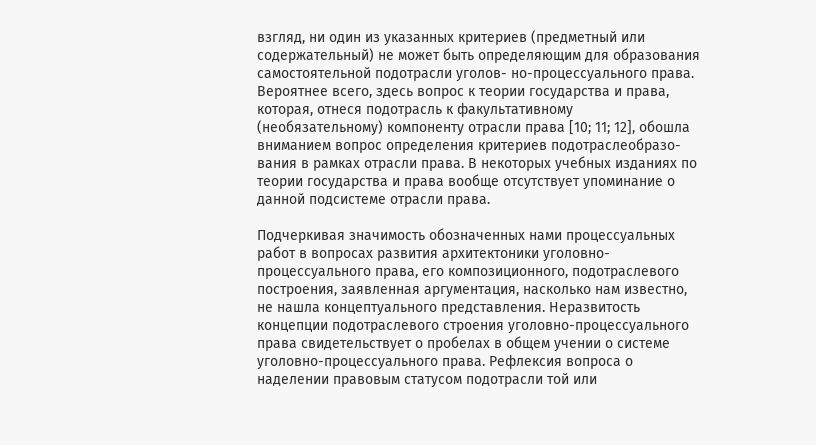взгляд, ни один из указанных критериев (предметный или содержательный) не может быть определяющим для образования самостоятельной подотрасли уголов- но-процессуального права. Вероятнее всего, здесь вопрос к теории государства и права, которая, отнеся подотрасль к факультативному (необязательному) компоненту отрасли права [10; 11; 12], обошла вниманием вопрос определения критериев подотраслеобразо-вания в рамках отрасли права. В некоторых учебных изданиях по теории государства и права вообще отсутствует упоминание о данной подсистеме отрасли права.

Подчеркивая значимость обозначенных нами процессуальных работ в вопросах развития архитектоники уголовно-процессуального права, его композиционного, подотраслевого построения, заявленная аргументация, насколько нам известно, не нашла концептуального представления. Неразвитость концепции подотраслевого строения уголовно-процессуального права свидетельствует о пробелах в общем учении о системе уголовно-процессуального права. Рефлексия вопроса о наделении правовым статусом подотрасли той или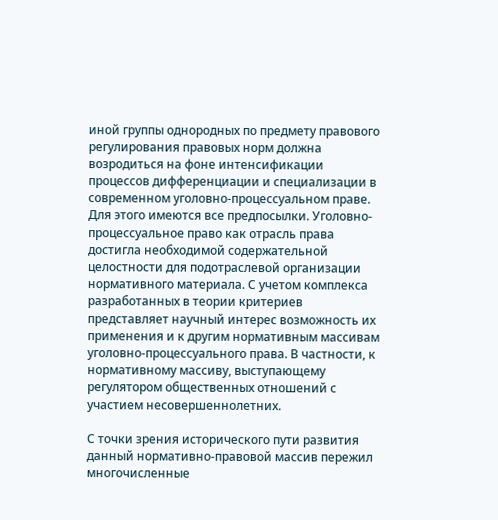иной группы однородных по предмету правового регулирования правовых норм должна возродиться на фоне интенсификации процессов дифференциации и специализации в современном уголовно-процессуальном праве. Для этого имеются все предпосылки. Уголовно-процессуальное право как отрасль права достигла необходимой содержательной целостности для подотраслевой организации нормативного материала. С учетом комплекса разработанных в теории критериев представляет научный интерес возможность их применения и к другим нормативным массивам уголовно-процессуального права. В частности, к нормативному массиву, выступающему регулятором общественных отношений с участием несовершеннолетних.

С точки зрения исторического пути развития данный нормативно-правовой массив пережил многочисленные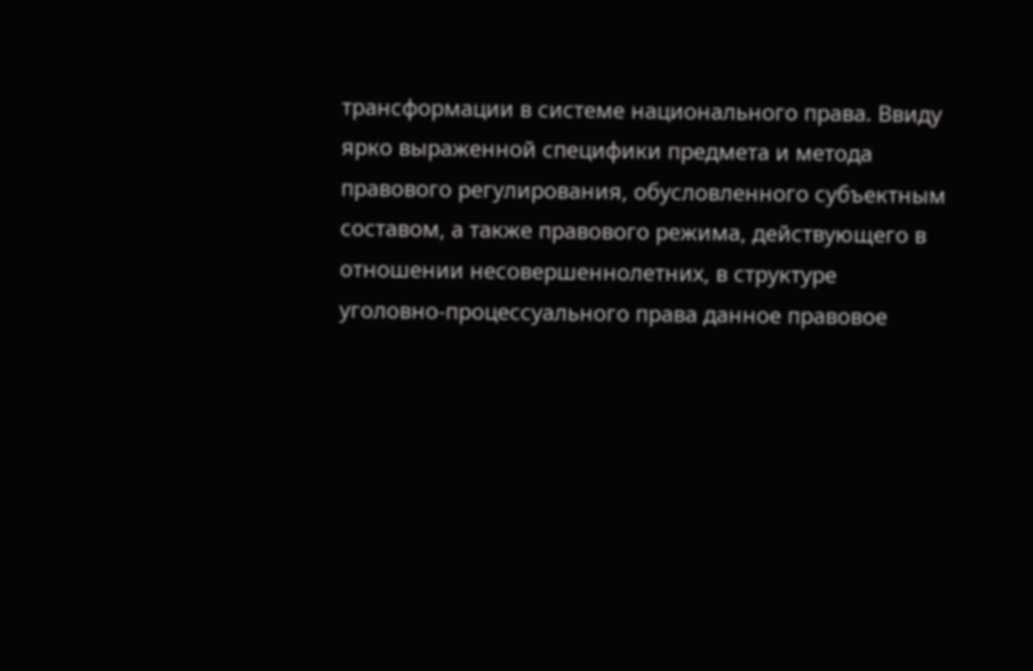трансформации в системе национального права. Ввиду ярко выраженной специфики предмета и метода правового регулирования, обусловленного субъектным составом, а также правового режима, действующего в отношении несовершеннолетних, в структуре уголовно-процессуального права данное правовое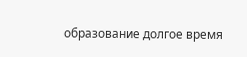образование долгое время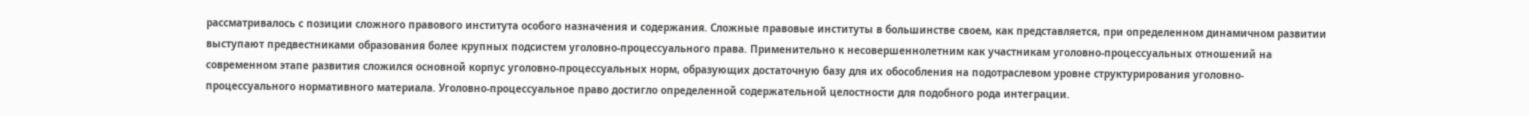рассматривалось с позиции сложного правового института особого назначения и содержания. Сложные правовые институты в большинстве своем, как представляется, при определенном динамичном развитии выступают предвестниками образования более крупных подсистем уголовно-процессуального права. Применительно к несовершеннолетним как участникам уголовно-процессуальных отношений на современном этапе развития сложился основной корпус уголовно-процессуальных норм, образующих достаточную базу для их обособления на подотраслевом уровне структурирования уголовно-процессуального нормативного материала. Уголовно-процессуальное право достигло определенной содержательной целостности для подобного рода интеграции.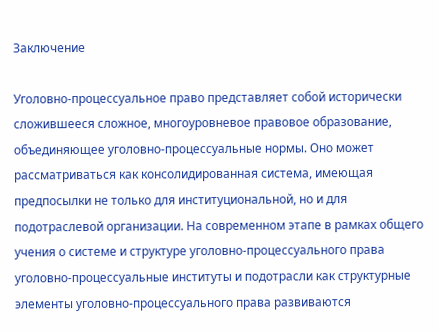Заключение

Уголовно-процессуальное право представляет собой исторически сложившееся сложное, многоуровневое правовое образование, объединяющее уголовно-процессуальные нормы. Оно может рассматриваться как консолидированная система, имеющая предпосылки не только для институциональной, но и для подотраслевой организации. На современном этапе в рамках общего учения о системе и структуре уголовно-процессуального права уголовно-процессуальные институты и подотрасли как структурные элементы уголовно-процессуального права развиваются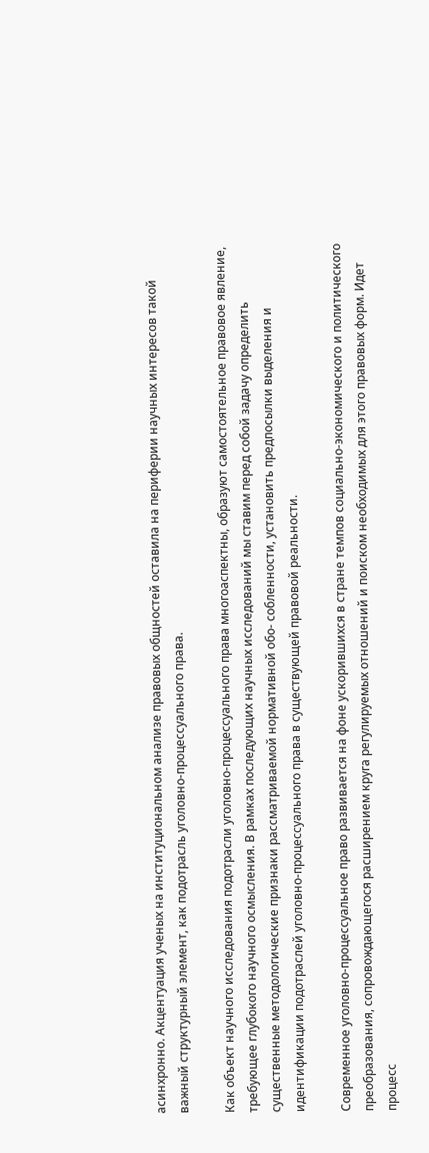асинхронно. Акцентуация ученых на институциональном анализе правовых общностей оставила на периферии научных интересов такой важный структурный элемент, как подотрасль уголовно-процессуального права.

Как объект научного исследования подотрасли уголовно-процессуального права многоаспектны, образуют самостоятельное правовое явление, требующее глубокого научного осмысления. В рамках последующих научных исследований мы ставим перед собой задачу определить существенные методологические признаки рассматриваемой нормативной обо- собленности, установить предпосылки выделения и идентификации подотраслей уголовно-процессуального права в существующей правовой реальности.

Современное уголовно-процессуальное право развивается на фоне ускорившихся в стране темпов социально-экономического и политического преобразования, сопровождающегося расширением круга регулируемых отношений и поиском необходимых для этого правовых форм. Идет процесс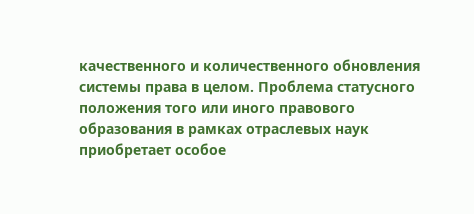качественного и количественного обновления системы права в целом. Проблема статусного положения того или иного правового образования в рамках отраслевых наук приобретает особое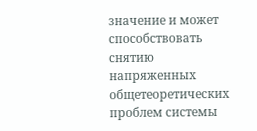значение и может способствовать снятию напряженных общетеоретических проблем системы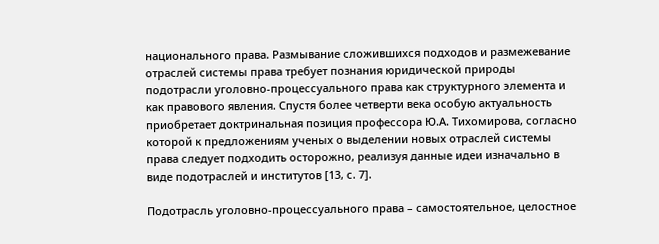национального права. Размывание сложившихся подходов и размежевание отраслей системы права требует познания юридической природы подотрасли уголовно-процессуального права как структурного элемента и как правового явления. Спустя более четверти века особую актуальность приобретает доктринальная позиция профессора Ю.А. Тихомирова, согласно которой к предложениям ученых о выделении новых отраслей системы права следует подходить осторожно, реализуя данные идеи изначально в виде подотраслей и институтов [13, с. 7].

Подотрасль уголовно-процессуального права – самостоятельное, целостное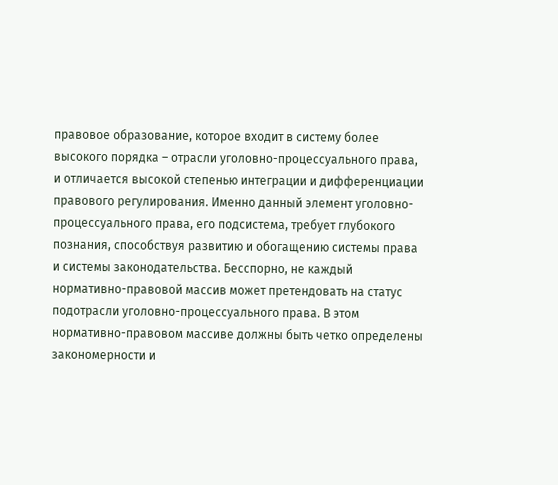правовое образование, которое входит в систему более высокого порядка – отрасли уголовно-процессуального права, и отличается высокой степенью интеграции и дифференциации правового регулирования. Именно данный элемент уголовно-процессуального права, его подсистема, требует глубокого познания, способствуя развитию и обогащению системы права и системы законодательства. Бесспорно, не каждый нормативно-правовой массив может претендовать на статус подотрасли уголовно-процессуального права. В этом нормативно-правовом массиве должны быть четко определены закономерности и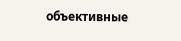объективные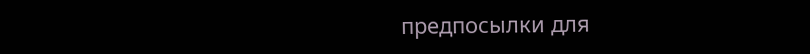предпосылки для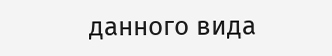данного вида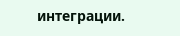интеграции.